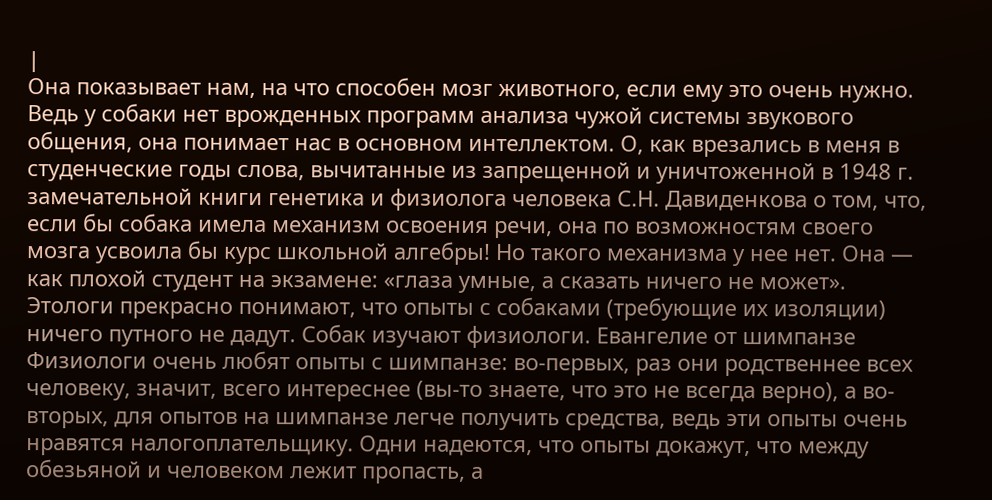|
Она показывает нам, на что способен мозг животного, если ему это очень нужно. Ведь у собаки нет врожденных программ анализа чужой системы звукового общения, она понимает нас в основном интеллектом. О, как врезались в меня в студенческие годы слова, вычитанные из запрещенной и уничтоженной в 1948 г. замечательной книги генетика и физиолога человека С.Н. Давиденкова о том, что, если бы собака имела механизм освоения речи, она по возможностям своего мозга усвоила бы курс школьной алгебры! Но такого механизма у нее нет. Она — как плохой студент на экзамене: «глаза умные, а сказать ничего не может». Этологи прекрасно понимают, что опыты с собаками (требующие их изоляции) ничего путного не дадут. Собак изучают физиологи. Евангелие от шимпанзе Физиологи очень любят опыты с шимпанзе: во-первых, раз они родственнее всех человеку, значит, всего интереснее (вы-то знаете, что это не всегда верно), а во-вторых, для опытов на шимпанзе легче получить средства, ведь эти опыты очень нравятся налогоплательщику. Одни надеются, что опыты докажут, что между обезьяной и человеком лежит пропасть, а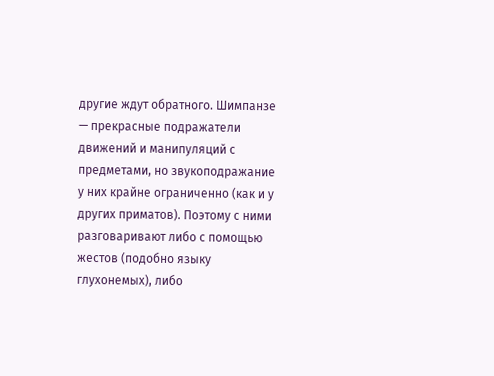другие ждут обратного. Шимпанзе — прекрасные подражатели движений и манипуляций с предметами, но звукоподражание у них крайне ограниченно (как и у других приматов). Поэтому с ними разговаривают либо с помощью жестов (подобно языку глухонемых), либо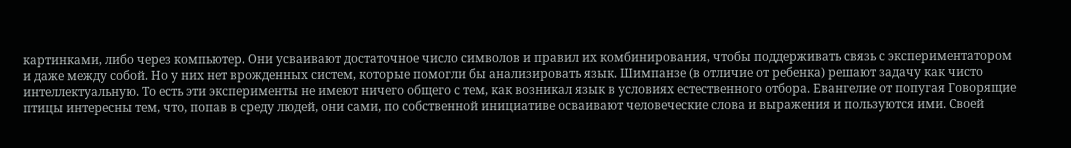картинками, либо через компьютер. Они усваивают достаточное число символов и правил их комбинирования, чтобы поддерживать связь с экспериментатором и даже между собой. Но у них нет врожденных систем, которые помогли бы анализировать язык. Шимпанзе (в отличие от ребенка) решают задачу как чисто интеллектуальную. То есть эти эксперименты не имеют ничего общего с тем, как возникал язык в условиях естественного отбора. Евангелие от попугая Говорящие птицы интересны тем, что, попав в среду людей, они сами, по собственной инициативе осваивают человеческие слова и выражения и пользуются ими. Своей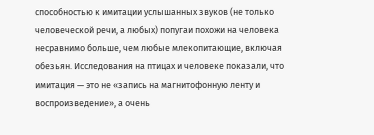способностью к имитации услышанных звуков (не только человеческой речи, а любых) попугаи похожи на человека несравнимо больше, чем любые млекопитающие, включая обезьян. Исследования на птицах и человеке показали, что имитация — это не «запись на магнитофонную ленту и воспроизведение», а очень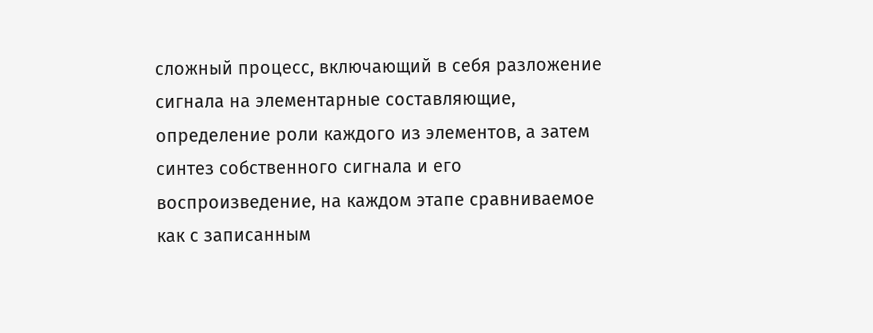сложный процесс, включающий в себя разложение сигнала на элементарные составляющие, определение роли каждого из элементов, а затем синтез собственного сигнала и его воспроизведение, на каждом этапе сравниваемое как с записанным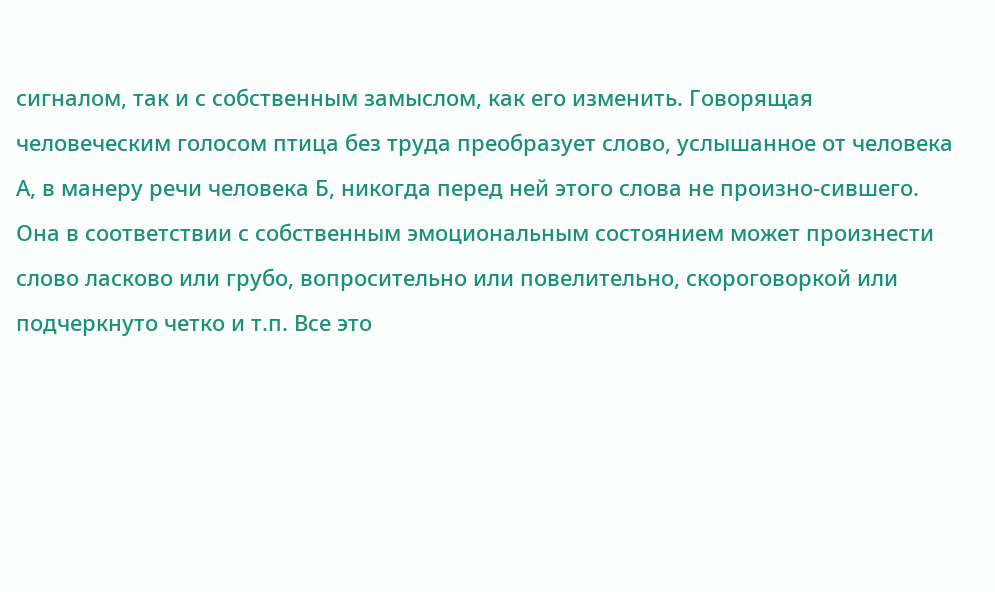сигналом, так и с собственным замыслом, как его изменить. Говорящая человеческим голосом птица без труда преобразует слово, услышанное от человека А, в манеру речи человека Б, никогда перед ней этого слова не произно-сившего. Она в соответствии с собственным эмоциональным состоянием может произнести слово ласково или грубо, вопросительно или повелительно, скороговоркой или подчеркнуто четко и т.п. Все это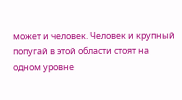может и человек. Человек и крупный попугай в этой области стоят на одном уровне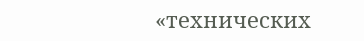«технических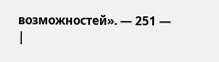возможностей». — 251 —
|